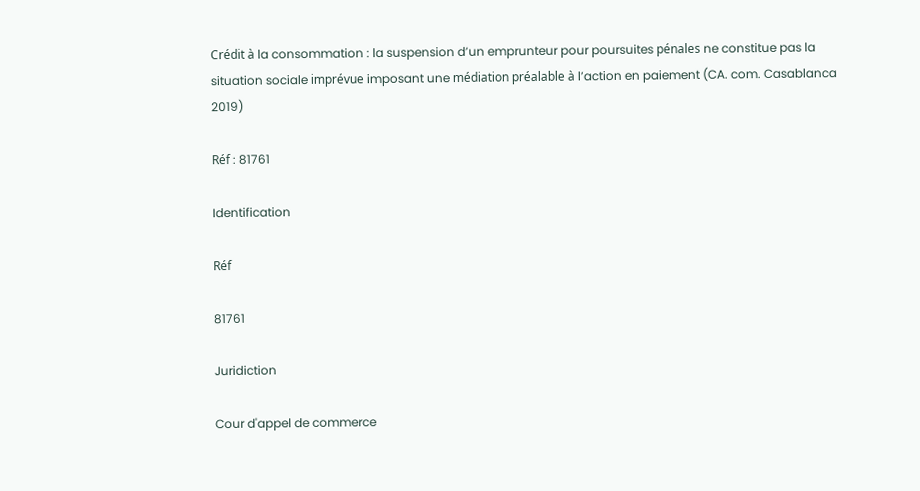Crédit à la consommation : la suspension d’un emprunteur pour poursuites pénales ne constitue pas la situation sociale imprévue imposant une médiation préalable à l’action en paiement (CA. com. Casablanca 2019)

Réf : 81761

Identification

Réf

81761

Juridiction

Cour d'appel de commerce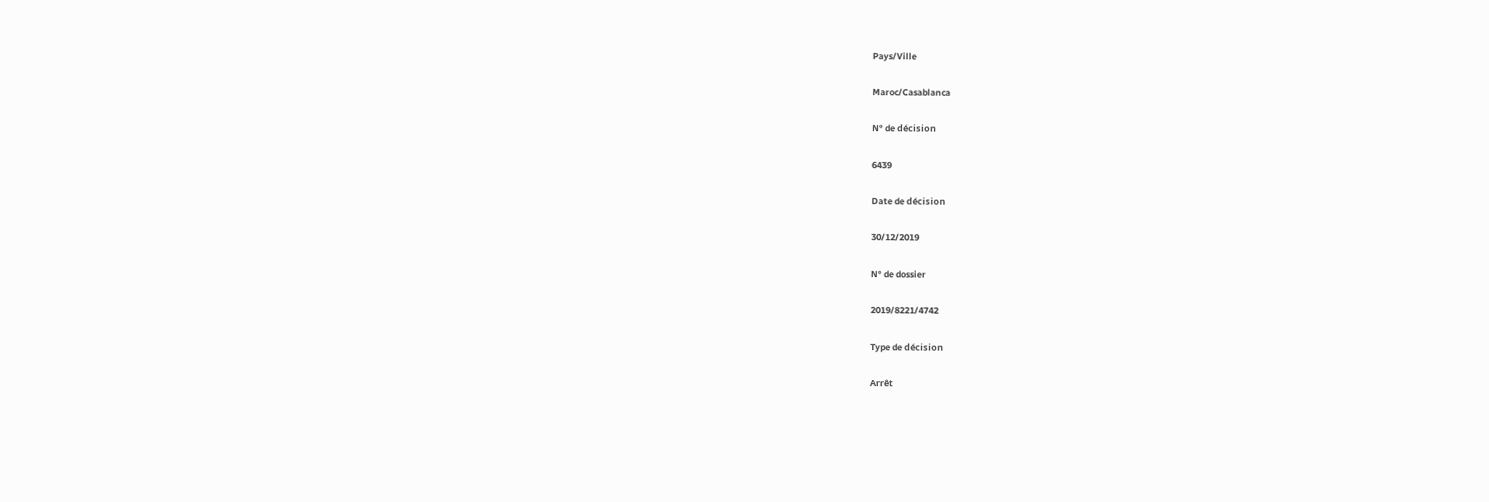Pays/Ville

Maroc/Casablanca

N° de décision

6439

Date de décision

30/12/2019

N° de dossier

2019/8221/4742

Type de décision

Arrêt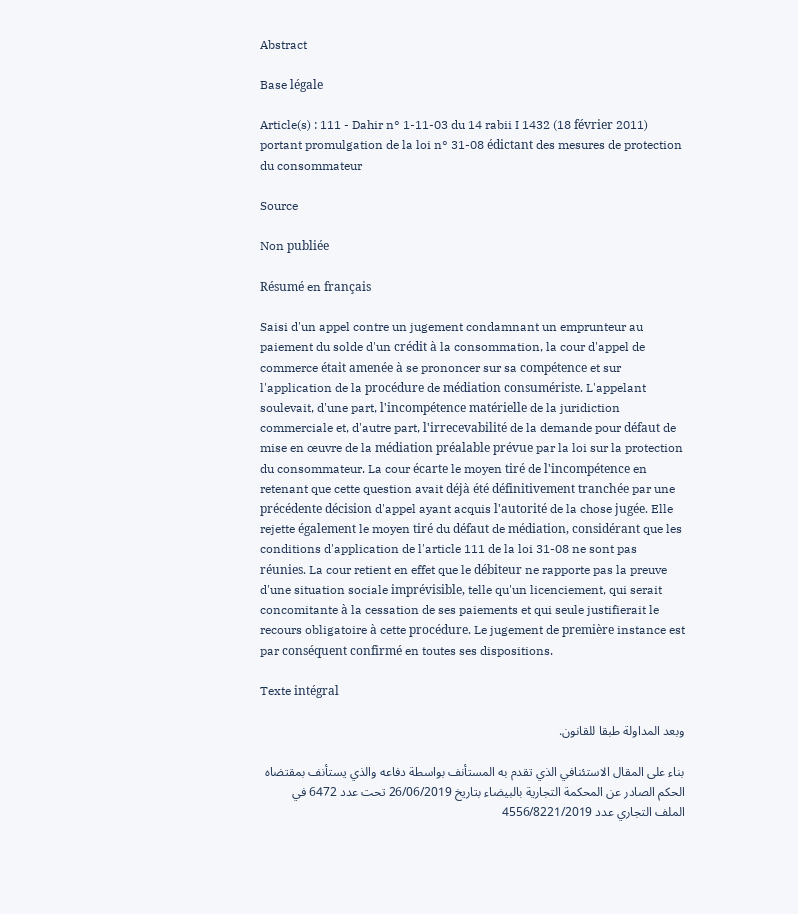Abstract

Base légale

Article(s) : 111 - Dahir n° 1-11-03 du 14 rabii I 1432 (18 février 2011) portant promulgation de la loi n° 31-08 édictant des mesures de protection du consommateur

Source

Non publiée

Résumé en français

Saisi d'un appel contre un jugement condamnant un emprunteur au paiement du solde d'un crédit à la consommation, la cour d'appel de commerce était amenée à se prononcer sur sa compétence et sur l'application de la procédure de médiation consumériste. L'appelant soulevait, d'une part, l'incompétence matérielle de la juridiction commerciale et, d'autre part, l'irrecevabilité de la demande pour défaut de mise en œuvre de la médiation préalable prévue par la loi sur la protection du consommateur. La cour écarte le moyen tiré de l'incompétence en retenant que cette question avait déjà été définitivement tranchée par une précédente décision d'appel ayant acquis l'autorité de la chose jugée. Elle rejette également le moyen tiré du défaut de médiation, considérant que les conditions d'application de l'article 111 de la loi 31-08 ne sont pas réunies. La cour retient en effet que le débiteur ne rapporte pas la preuve d'une situation sociale imprévisible, telle qu'un licenciement, qui serait concomitante à la cessation de ses paiements et qui seule justifierait le recours obligatoire à cette procédure. Le jugement de première instance est par conséquent confirmé en toutes ses dispositions.

Texte intégral

وبعد المداولة طبقا للقانون.

بناء على المقال الاستئنافي الذي تقدم به المستأنف بواسطة دفاعه والذي يستأنف بمقتضاه الحكم الصادر عن المحكمة التجارية بالبيضاء بتاريخ 26/06/2019 تحت عدد 6472 في الملف التجاري عدد 4556/8221/2019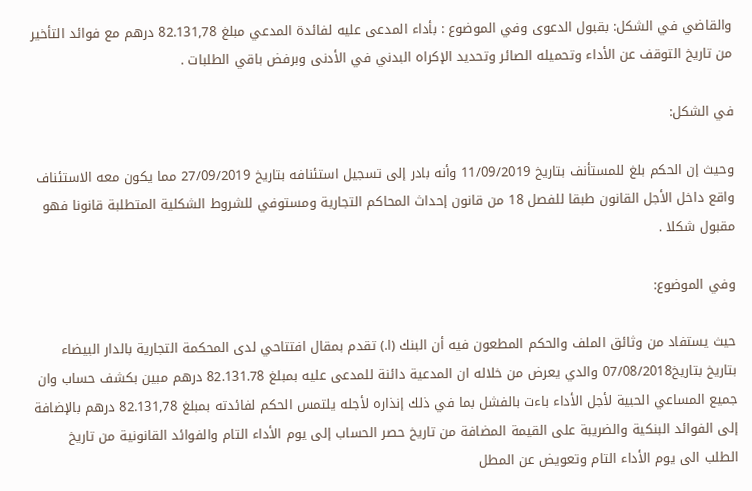والقاضي في الشكل: بقبول الدعوى وفي الموضوع : بأداء المدعى عليه لفائدة المدعي مبلغ 82.131,78 درهم مع فوائد التأخير من تاريخ التوقف عن الأداء وتحميله الصائر وتحديد الإكراه البدني في الأدنى وبرفض باقي الطلبات .

في الشكل:

وحيث إن الحكم بلغ للمستأنف بتاريخ 11/09/2019 وأنه بادر إلى تسجيل استئنافه بتاريخ 27/09/2019 مما يكون معه الاستئناف واقع داخل الأجل القانون طبقا للفصل 18 من قانون إحداث المحاكم التجارية ومستوفي للشروط الشكلية المتطلبة قانونا فهو مقبول شكلا .

وفي الموضوع:

حيث يستفاد من وثائق الملف والحكم المطعون فيه أن البنك (ا.) تقدم بمقال افتتاحي لدى المحكمة التجارية بالدار البيضاء بتاريخ بتاريخ07/08/2018 والدي يعرض من خلاله ان المدعية دائنة للمدعى عليه بمبلغ 82.131.78 درهم مبين بكشف حساب وان جميع المساعي الحبية لأجل الأداء باءت بالفشل بما في ذلك إنذاره لأجله يلتمس الحكم لفائدته بمبلغ 82.131,78 درهم بالإضافة إلى الفوائد البنكية والضريبة على القيمة المضافة من تاريخ حصر الحساب إلى يوم الأداء التام والفوائد القانونية من تاريخ الطلب الى يوم الأداء التام وتعويض عن المطل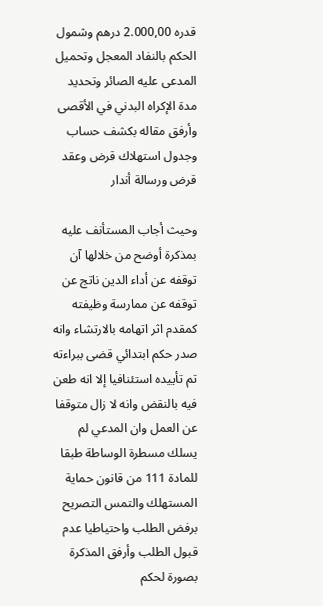قدره 2.000,00 درهم وشمول الحكم بالنفاد المعجل وتحميل المدعى عليه الصائر وتحديد مدة الإكراه البدني في الأقصى وأرفق مقاله بكشف حساب وجدول استهلاك قرض وعقد قرض ورسالة أندار

وحيث أجاب المستأنف عليه بمذكرة أوضح من خلالها آن توقفه عن أداء الدين ناتج عن توقفه عن ممارسة وظيفته كمقدم اثر اتهامه بالارتشاء وانه صدر حكم ابتدائي قضى ببراءته تم تأييده استئنافيا إلا انه طعن فيه بالنقض وانه لا زال متوقفا عن العمل وان المدعي لم يسلك مسطرة الوساطة طبقا للمادة 111 من قانون حماية المستهلك والتمس التصريح برفض الطلب واحتياطيا عدم قبول الطلب وأرفق المذكرة بصورة لحكم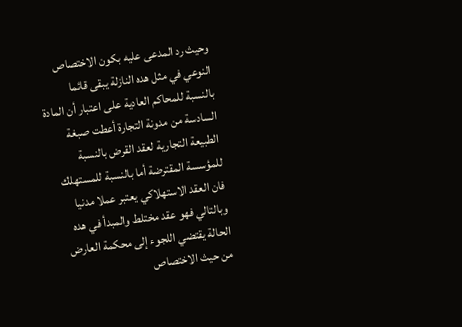وحيث رد المدعى عليه بكون الاختصاص النوعي في مثل هده النازلة يبقى قائما بالنسبة للمحاكم العادية على اعتبار أن المادة السادسة من مدونة التجارة أعطت صبغة الطبيعة التجارية لعقد القرض بالنسبة للمؤسسة المقترضة أما بالنسبة للمستهلك فان العقد الاستهلاكي يعتبر عملا مدنيا وبالتالي فهو عقد مختلط والمبدأ في هده الحالة يقتضي اللجوء إلى محكمة العارض من حيث الاختصاص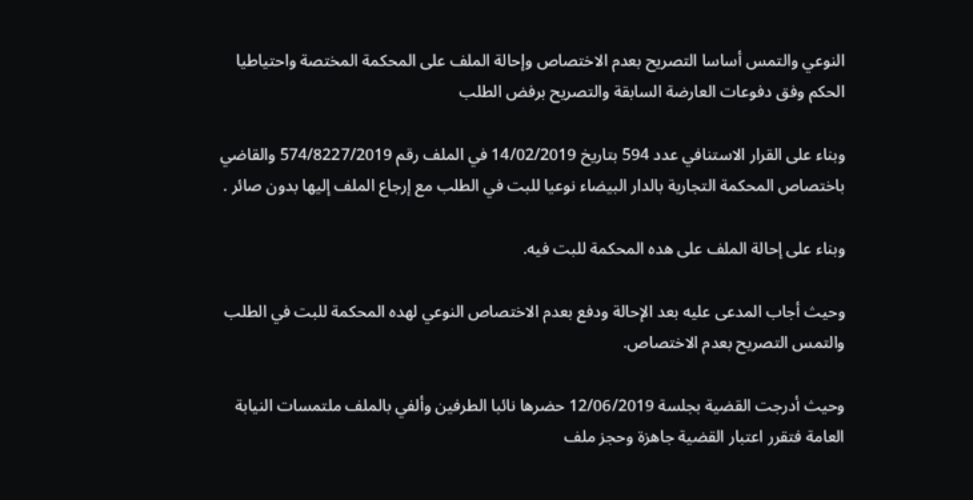النوعي والتمس أساسا التصريح بعدم الاختصاص وإحالة الملف على المحكمة المختصة واحتياطيا الحكم وفق دفوعات العارضة السابقة والتصريح برفض الطلب

وبناء على القرار الاستنافي عدد 594 بتاريخ 14/02/2019 في الملف رقم 574/8227/2019 والقاضي باختصاص المحكمة التجارية بالدار البيضاء نوعيا للبت في الطلب مع إرجاع الملف إليها بدون صائر .

وبناء على إحالة الملف على هده المحكمة للبت فيه.

وحيث أجاب المدعى عليه بعد الإحالة ودفع بعدم الاختصاص النوعي لهده المحكمة للبت في الطلب والتمس التصريح بعدم الاختصاص.

وحيث أدرجت القضية بجلسة 12/06/2019 حضرها نائبا الطرفين وألفي بالملف ملتمسات النيابة العامة فتقرر اعتبار القضية جاهزة وحجز ملف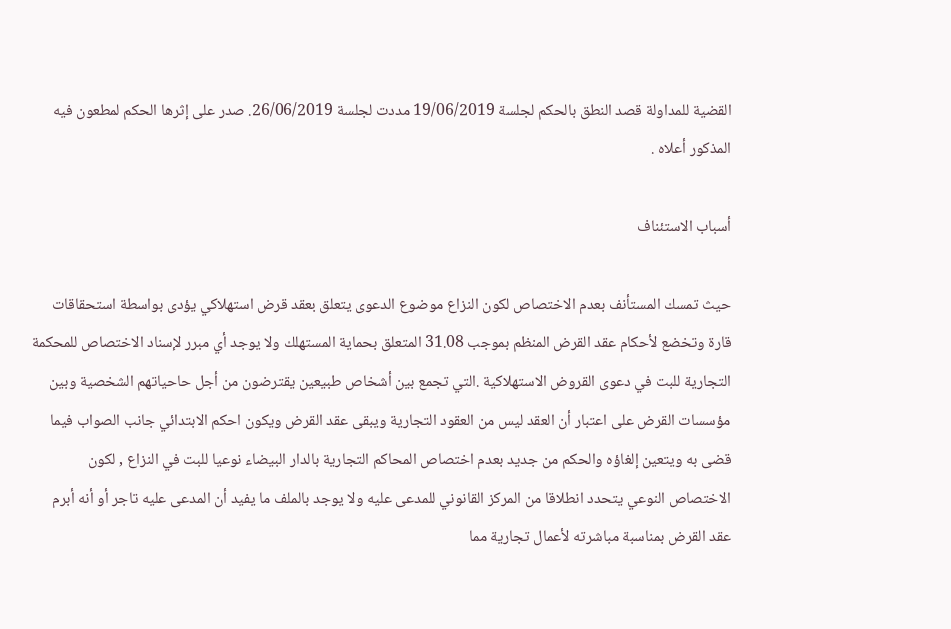القضية للمداولة قصد النطق بالحكم لجلسة 19/06/2019 مددت لجلسة 26/06/2019. صدر على إثرها الحكم لمطعون فيه المذكور أعلاه .

أسباب الاستئناف

حيث تمسك المستأنف بعدم الاختصاص لكون النزاع موضوع الدعوى يتعلق بعقد قرض استهلاكي يؤدى بواسطة استحقاقات قارة وتخضع لأحكام عقد القرض المنظم بموجب 31.08 المتعلق بحماية المستهلك ولا يوجد أي مبرر لإسناد الاختصاص للمحكمة التجارية للبت في دعوى القروض الاستهلاكية .التي تجمع بين أشخاص طبيعين يقترضون من أجل حاحياتهم الشخصية وبين مؤسسات القرض على اعتبار أن العقد ليس من العقود التجارية ويبقى عقد القرض ويكون احكم الابتدائي جانب الصواب فيما قضى به ويتعين إلغاؤه والحكم من جديد بعدم اختصاص المحاكم التجارية بالدار البيضاء نوعيا للبت في النزاع , لكون الاختصاص النوعي يتحدد انطلاقا من المركز القانوني للمدعى عليه ولا يوجد بالملف ما يفيد أن المدعى عليه تاجر أو أنه أبرم عقد القرض بمناسبة مباشرته لأعمال تجارية مما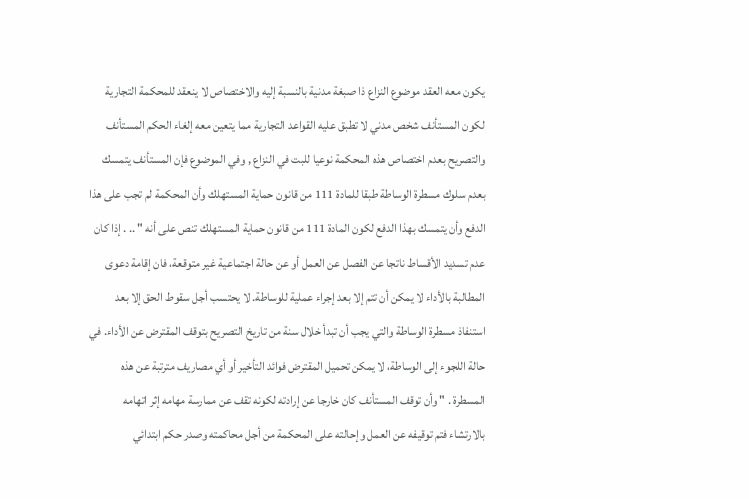يكون معه العقد موضوع النزاع ذا صبغة مدنية بالنسبة إليه والاختصاص لا ينعقد للمحكمة التجارية لكون المستأنف شخص مدني لا تطبق عليه القواعد التجارية مما يتعين معه إلغاء الحكم المستأنف والتصريح بعدم اختصاص هذه المحكمة نوعيا للبت في النزاع , وفي الموضوع فإن المستأنف يتمسك بعدم سلوك مسطرة الوساطة طبقا للمادة 111 من قانون حماية المستهلك وأن المحكمة لم تجب على هذا الدفع وأن يتمسك بهذا الدفع لكون المادة 111 من قانون حماية المستهلك تنص على أنه " .. . إذا كان عدم تسديد الأقساط ناتجا عن الفصل عن العمل أو عن حالة اجتماعية غير متوقعة، فان إقامة دعوى المطالبة بالأداء لا يمكن أن تتم إلا بعد إجراء عملية للوساطة. لا يحتسب أجل سقوط الحق إلا بعد استنفاذ مسطرة الوساطة والتي يجب أن تبدأ خلال سنة من تاريخ التصريح بتوقف المقترض عن الأداء. في حالة اللجوء إلى الوساطة، لا يمكن تحميل المقترض فوائد التأخير أو أي مصاريف مترتبة عن هذه المسطرة . " وأن توقف المستأنف كان خارجا عن إرادته لكونه تقف عن ممارسة مهامه إثر اتهامه بالارتشاء فتم توقيفه عن العمل وإحالته على المحكمة من أجل محاكمته وصدر حكم ابتدائي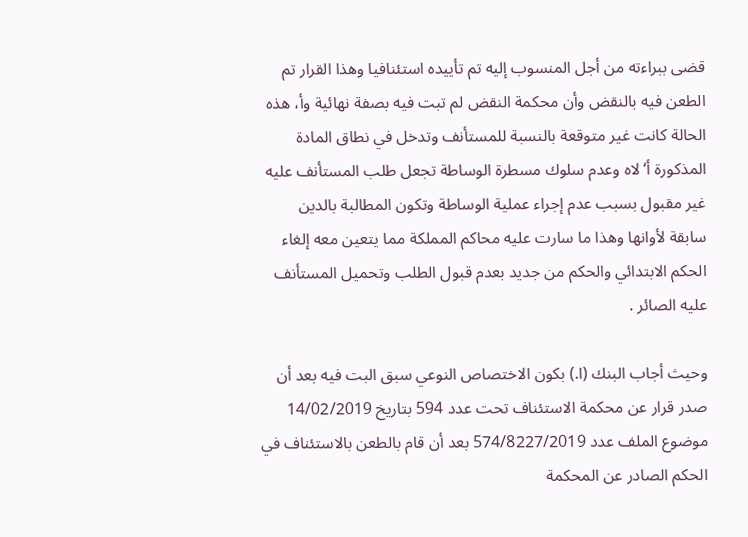قضى ببراءته من أجل المنسوب إليه تم تأييده استئنافيا وهذا القرار تم الطعن فيه بالنقض وأن محكمة النقض لم تبت فيه بصفة نهائية وأ، هذه الحالة كانت غير متوقعة بالنسبة للمستأنف وتدخل في نطاق المادة المذكورة أ‘لاه وعدم سلوك مسطرة الوساطة تجعل طلب المستأنف عليه غير مقبول بسبب عدم إجراء عملية الوساطة وتكون المطالبة بالدين سابقة لأوانها وهذا ما سارت عليه محاكم المملكة مما يتعين معه إلغاء الحكم الابتدائي والحكم من جديد بعدم قبول الطلب وتحميل المستأنف عليه الصائر .

وحيث أجاب البنك (ا.) بكون الاختصاص النوعي سبق البت فيه بعد أن صدر قرار عن محكمة الاستئناف تحت عدد 594 بتاريخ 14/02/2019 موضوع الملف عدد 574/8227/2019 بعد أن قام بالطعن بالاستئناف في الحكم الصادر عن المحكمة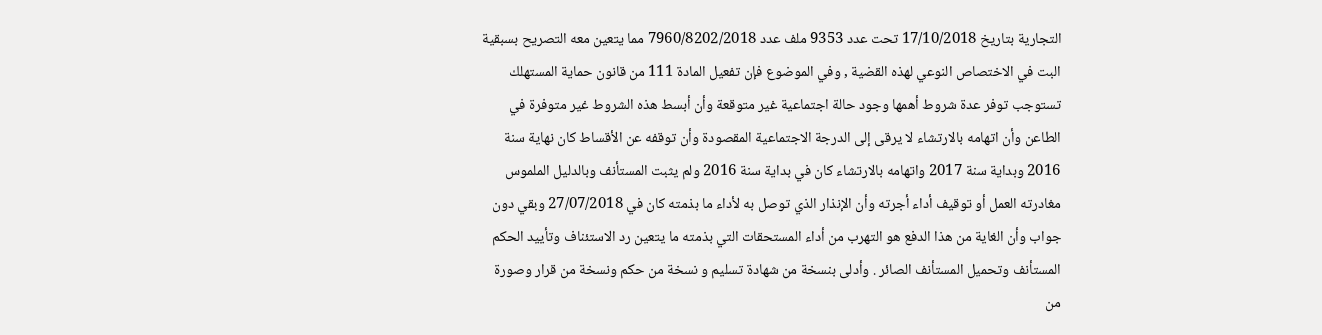التجارية بتاريخ 17/10/2018 تحت عدد 9353 ملف عدد 7960/8202/2018 مما يتعين معه التصريح بسبقية البت في الاختصاص النوعي لهذه القضية , وفي الموضوع فإن تفعيل المادة 111 من قانون حماية المستهلك تستوجب توفر عدة شروط أهمها وجود حالة اجتماعية غير متوقعة وأن أبسط هذه الشروط غير متوفرة في الطاعن وأن اتهامه بالارتشاء لا يرقى إلى الدرجة الاجتماعية المقصودة وأن توقفه عن الأقساط كان نهاية سنة 2016 وبداية سنة 2017 واتهامه بالارتشاء كان في بداية سنة 2016 ولم يثبت المستأنف وبالدليل الملموس مغادرته العمل أو توقيف أداء أجرته وأن الإنذار الذي توصل به لأداء ما بذمته كان في 27/07/2018 وبقي دون جواب وأن الغاية من هذا الدفع هو التهرب من أداء المستحقات التي بذمته ما يتعين رد الاستئناف وتأييد الحكم المستأنف وتحميل المستأنف الصائر . وأدلى بنسخة من شهادة تسليم و نسخة من حكم ونسخة من قرار وصورة من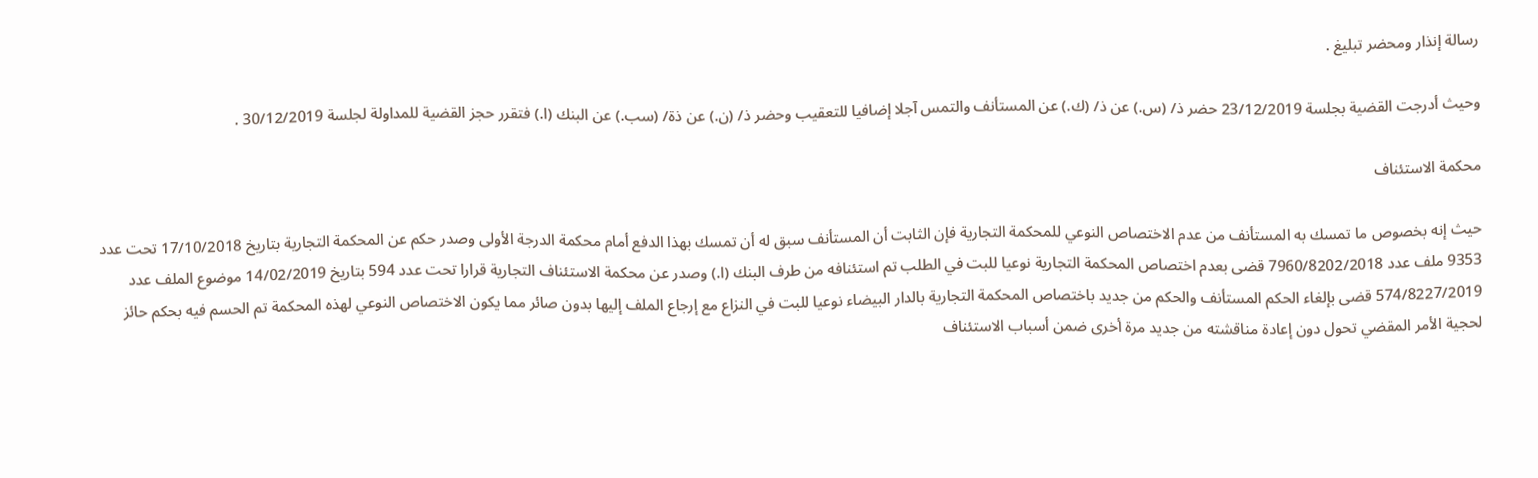رسالة إنذار ومحضر تبليغ .

وحيث أدرجت القضية بجلسة 23/12/2019 حضر ذ/ (س.) عن ذ/ (ك.) عن المستأنف والتمس آجلا إضافيا للتعقيب وحضر ذ/ (ن.) عن ذة/ (سب.) عن البنك (ا.) فتقرر حجز القضية للمداولة لجلسة 30/12/2019 .

محكمة الاستئناف

حيث إنه بخصوص ما تمسك به المستأنف من عدم الاختصاص النوعي للمحكمة التجارية فإن الثابت أن المستأنف سبق له أن تمسك بهذا الدفع أمام محكمة الدرجة الأولى وصدر حكم عن المحكمة التجارية بتاريخ 17/10/2018 تحت عدد 9353 ملف عدد 7960/8202/2018 قضى بعدم اختصاص المحكمة التجارية نوعيا للبت في الطلب تم استئنافه من طرف البنك (ا.) وصدر عن محكمة الاستئناف التجارية قرارا تحت عدد 594 بتاريخ 14/02/2019 موضوع الملف عدد 574/8227/2019 قضى بإلغاء الحكم المستأنف والحكم من جديد باختصاص المحكمة التجارية بالدار البيضاء نوعيا للبت في النزاع مع إرجاع الملف إليها بدون صائر مما يكون الاختصاص النوعي لهذه المحكمة تم الحسم فيه بحكم حائز لحجية الأمر المقضي تحول دون إعادة مناقشته من جديد مرة أخرى ضمن أسباب الاستئناف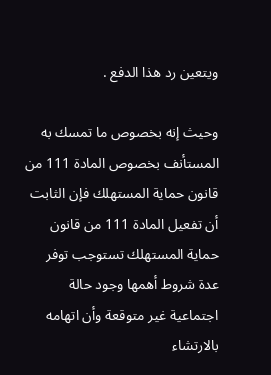ويتعين رد هذا الدفع .

وحيث إنه بخصوص ما تمسك به المستأنف بخصوص المادة 111 من قانون حماية المستهلك فإن الثابت أن تفعيل المادة 111 من قانون حماية المستهلك تستوجب توفر عدة شروط أهمها وجود حالة اجتماعية غير متوقعة وأن اتهامه بالارتشاء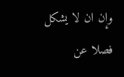وإن ان لا يشكل فصلا عن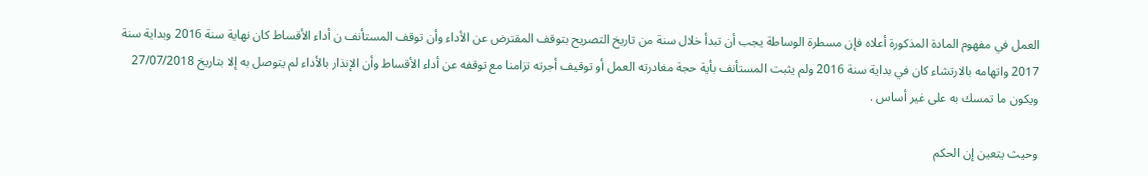العمل في مفهوم المادة المذكورة أعلاه فإن مسطرة الوساطة يجب أن تبدأ خلال سنة من تاريخ التصريح بتوقف المقترض عن الأداء وأن توقف المستأنف ن أداء الأقساط كان نهاية سنة 2016 وبداية سنة 2017 واتهامه بالارتشاء كان في بداية سنة 2016 ولم يثبت المستأنف بأية حجة مغادرته العمل أو توقيف أجرته تزامنا مع توقفه عن أداء الأقساط وأن الإنذار بالأداء لم يتوصل به إلا بتاريخ 27/07/2018 ويكون ما تمسك به على غير أساس .

وحيث يتعين إن الحكم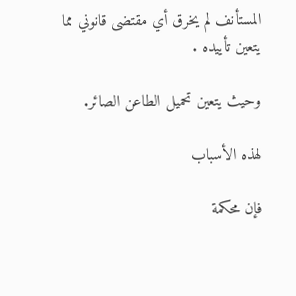المستأنف لم يخرق أي مقتضى قانوني مما يتعين تأييده .

وحيث يتعين تحميل الطاعن الصائر.

لهذه الأسباب

فإن محكمة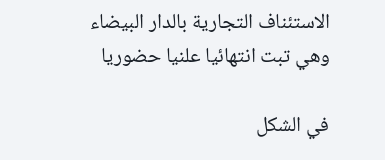الاستئناف التجارية بالدار البيضاء وهي تبت انتهائيا علنيا حضوريا

في الشكل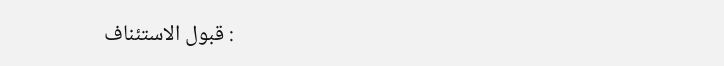: قبول الاستئناف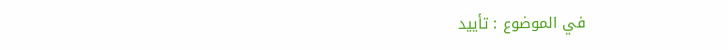في الموضوع : تأييد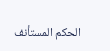الحكم المستأنف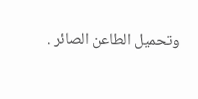وتحميل الطاعن الصائر .